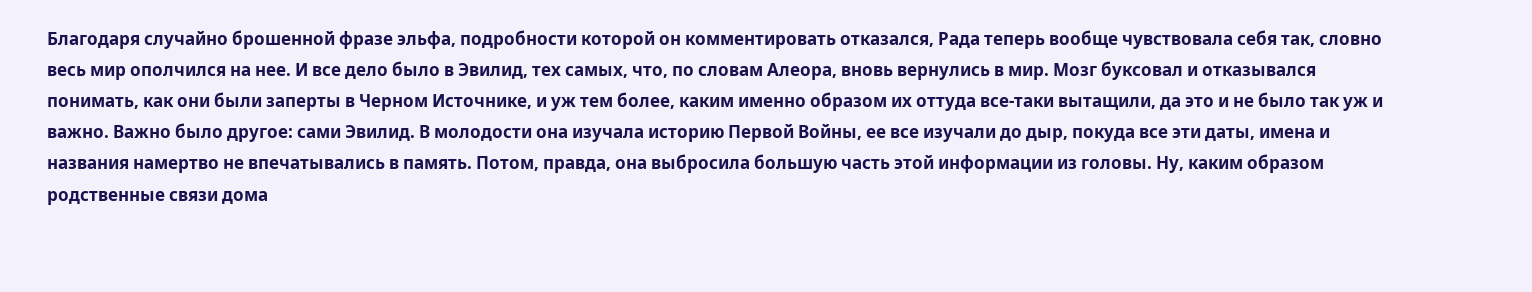Благодаря случайно брошенной фразе эльфа, подробности которой он комментировать отказался, Рада теперь вообще чувствовала себя так, словно весь мир ополчился на нее. И все дело было в Эвилид, тех самых, что, по словам Алеора, вновь вернулись в мир. Мозг буксовал и отказывался понимать, как они были заперты в Черном Источнике, и уж тем более, каким именно образом их оттуда все-таки вытащили, да это и не было так уж и важно. Важно было другое: сами Эвилид. В молодости она изучала историю Первой Войны, ее все изучали до дыр, покуда все эти даты, имена и названия намертво не впечатывались в память. Потом, правда, она выбросила большую часть этой информации из головы. Ну, каким образом родственные связи дома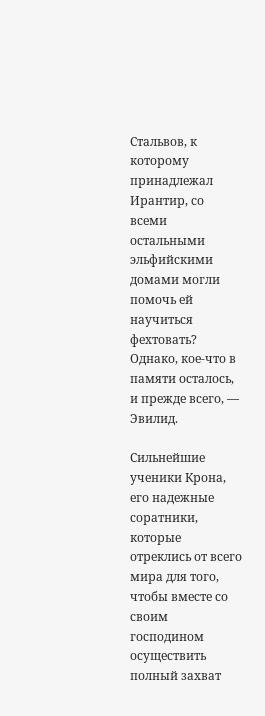Стальвов, к которому принадлежал Ирантир, со всеми остальными эльфийскими домами могли помочь ей научиться фехтовать? Однако, кое-что в памяти осталось, и прежде всего, — Эвилид.

Сильнейшие ученики Крона, его надежные соратники, которые отреклись от всего мира для того, чтобы вместе со своим господином осуществить полный захват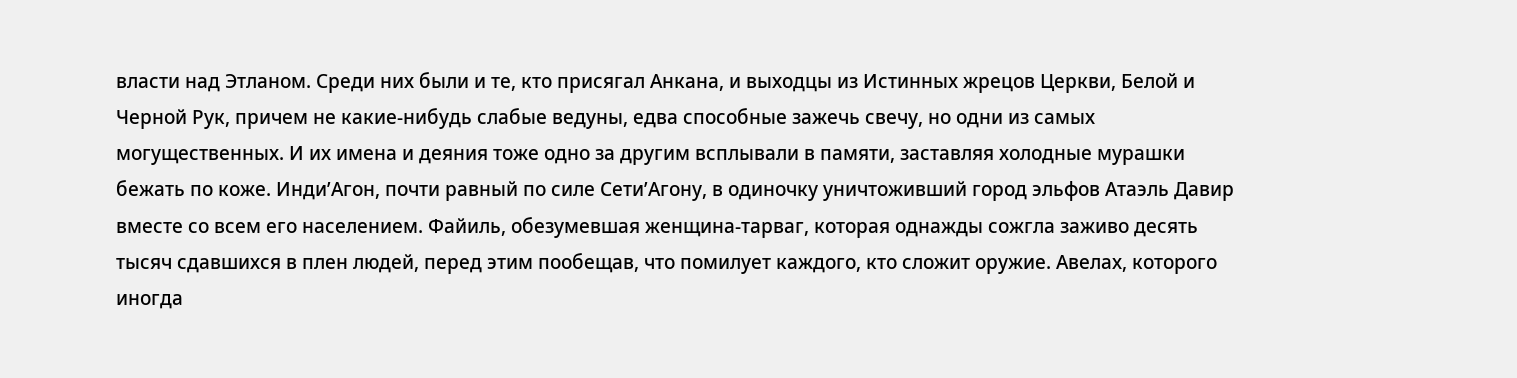власти над Этланом. Среди них были и те, кто присягал Анкана, и выходцы из Истинных жрецов Церкви, Белой и Черной Рук, причем не какие-нибудь слабые ведуны, едва способные зажечь свечу, но одни из самых могущественных. И их имена и деяния тоже одно за другим всплывали в памяти, заставляя холодные мурашки бежать по коже. Инди’Агон, почти равный по силе Сети’Агону, в одиночку уничтоживший город эльфов Атаэль Давир вместе со всем его населением. Файиль, обезумевшая женщина-тарваг, которая однажды сожгла заживо десять тысяч сдавшихся в плен людей, перед этим пообещав, что помилует каждого, кто сложит оружие. Авелах, которого иногда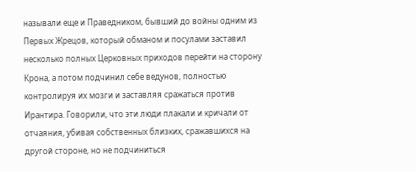называли еще и Праведником, бывший до войны одним из Первых Жрецов, который обманом и посулами заставил несколько полных Церковных приходов перейти на сторону Крона, а потом подчинил себе ведунов, полностью контролируя их мозги и заставляя сражаться против Ирантира. Говорили, что эти люди плакали и кричали от отчаяния, убивая собственных близких, сражавшихся на другой стороне, но не подчиниться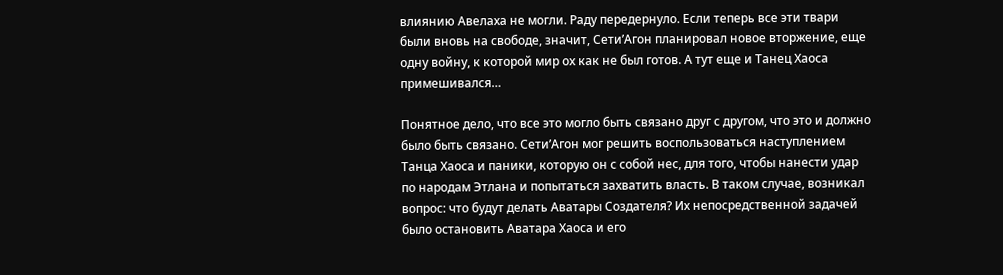влиянию Авелаха не могли. Раду передернуло. Если теперь все эти твари были вновь на свободе, значит, Сети’Агон планировал новое вторжение, еще одну войну, к которой мир ох как не был готов. А тут еще и Танец Хаоса примешивался…

Понятное дело, что все это могло быть связано друг с другом, что это и должно было быть связано. Сети’Агон мог решить воспользоваться наступлением Танца Хаоса и паники, которую он с собой нес, для того, чтобы нанести удар по народам Этлана и попытаться захватить власть. В таком случае, возникал вопрос: что будут делать Аватары Создателя? Их непосредственной задачей было остановить Аватара Хаоса и его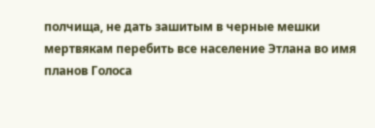полчища, не дать зашитым в черные мешки мертвякам перебить все население Этлана во имя планов Голоса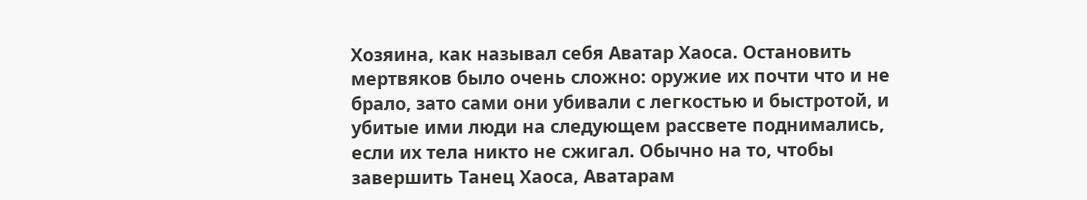Хозяина, как называл себя Аватар Хаоса. Остановить мертвяков было очень сложно: оружие их почти что и не брало, зато сами они убивали с легкостью и быстротой, и убитые ими люди на следующем рассвете поднимались, если их тела никто не сжигал. Обычно на то, чтобы завершить Танец Хаоса, Аватарам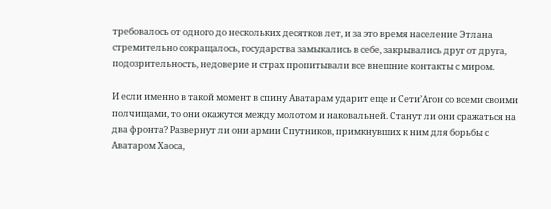требовалось от одного до нескольких десятков лет, и за это время население Этлана стремительно сокращалось, государства замыкались в себе, закрывались друг от друга, подозрительность, недоверие и страх пропитывали все внешние контакты с миром.

И если именно в такой момент в спину Аватарам ударит еще и Сети’Агон со всеми своими полчищами, то они окажутся между молотом и наковальней. Станут ли они сражаться на два фронта? Развернут ли они армии Спутников, примкнувших к ним для борьбы с Аватаром Хаоса,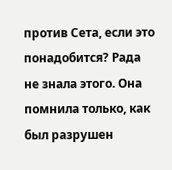против Сета, если это понадобится? Рада не знала этого. Она помнила только, как был разрушен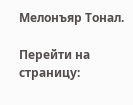Мелонъяр Тонал.

Перейти на страницу: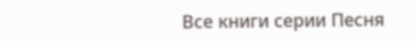Все книги серии Песня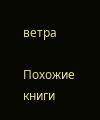ветра

Похожие книги